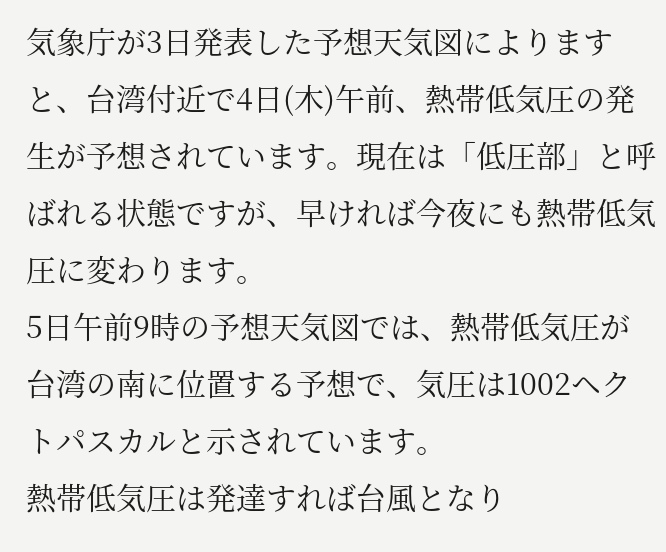気象庁が3日発表した予想天気図によりますと、台湾付近で4日(木)午前、熱帯低気圧の発生が予想されています。現在は「低圧部」と呼ばれる状態ですが、早ければ今夜にも熱帯低気圧に変わります。
5日午前9時の予想天気図では、熱帯低気圧が台湾の南に位置する予想で、気圧は1002ヘクトパスカルと示されています。
熱帯低気圧は発達すれば台風となり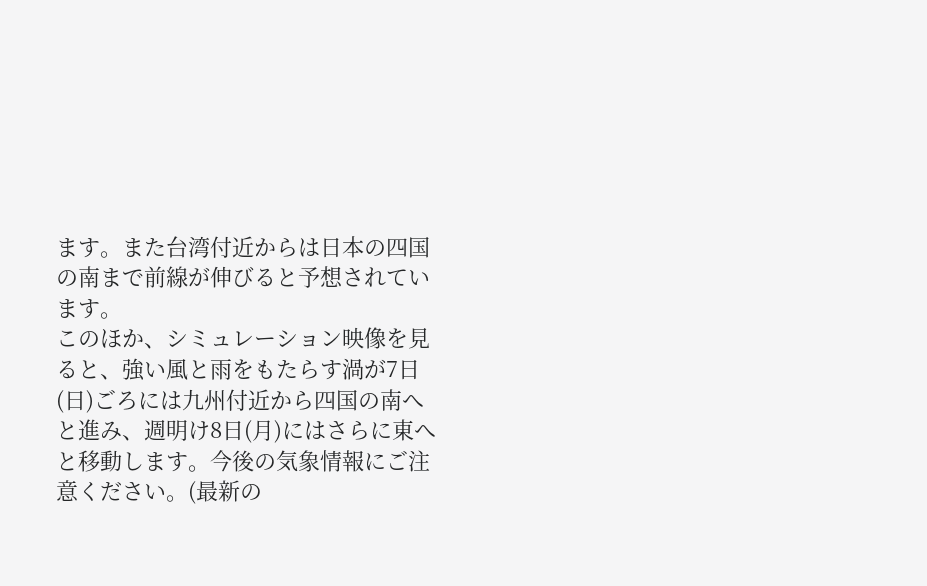ます。また台湾付近からは日本の四国の南まで前線が伸びると予想されています。
このほか、シミュレーション映像を見ると、強い風と雨をもたらす渦が7日(日)ごろには九州付近から四国の南へと進み、週明け8日(月)にはさらに東へと移動します。今後の気象情報にご注意ください。(最新の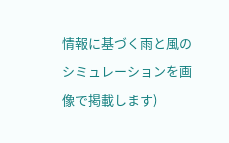情報に基づく雨と風のシミュレーションを画像で掲載します)